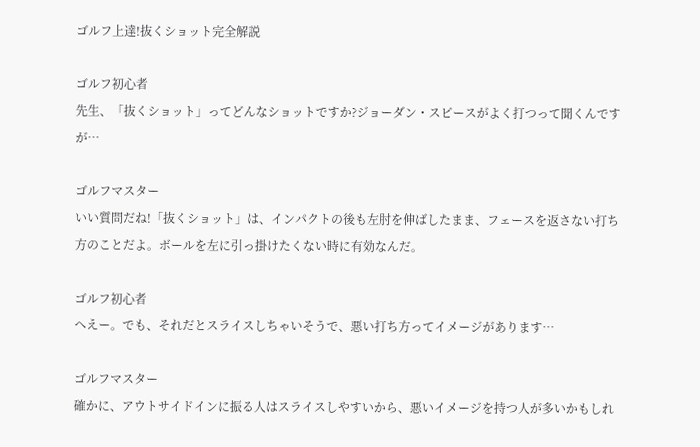ゴルフ上達!抜くショット完全解説

ゴルフ初心者
先生、「抜くショット」ってどんなショットですか?ジョーダン・スピースがよく打つって聞くんですが…

ゴルフマスター
いい質問だね!「抜くショット」は、インパクトの後も左肘を伸ばしたまま、フェースを返さない打ち方のことだよ。ボールを左に引っ掛けたくない時に有効なんだ。

ゴルフ初心者
へえー。でも、それだとスライスしちゃいそうで、悪い打ち方ってイメージがあります…

ゴルフマスター
確かに、アウトサイドインに振る人はスライスしやすいから、悪いイメージを持つ人が多いかもしれ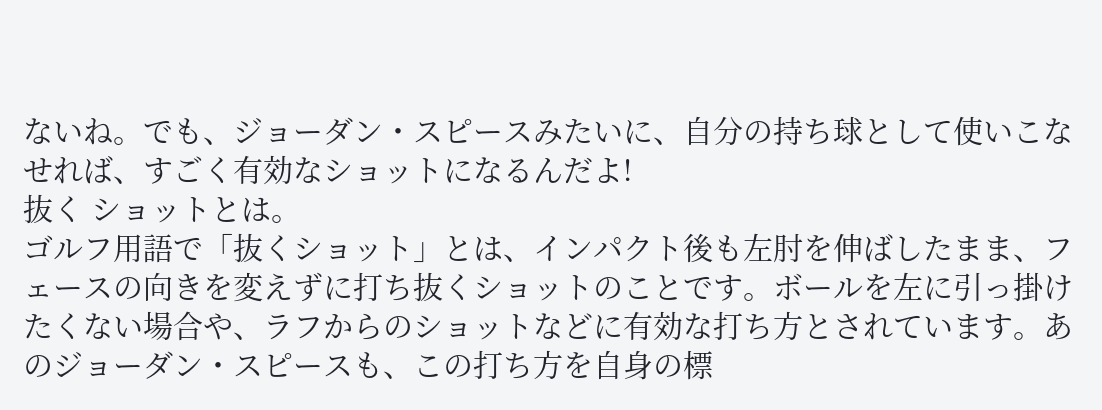ないね。でも、ジョーダン・スピースみたいに、自分の持ち球として使いこなせれば、すごく有効なショットになるんだよ!
抜く ショットとは。
ゴルフ用語で「抜くショット」とは、インパクト後も左肘を伸ばしたまま、フェースの向きを変えずに打ち抜くショットのことです。ボールを左に引っ掛けたくない場合や、ラフからのショットなどに有効な打ち方とされています。あのジョーダン・スピースも、この打ち方を自身の標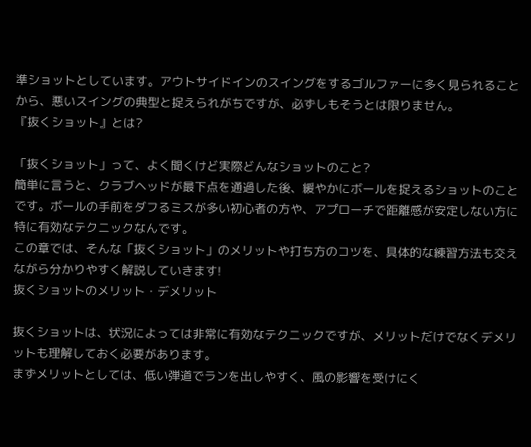準ショットとしています。アウトサイドインのスイングをするゴルファーに多く見られることから、悪いスイングの典型と捉えられがちですが、必ずしもそうとは限りません。
『抜くショット』とは?

「抜くショット」って、よく聞くけど実際どんなショットのこと?
簡単に言うと、クラブヘッドが最下点を通過した後、緩やかにボールを捉えるショットのことです。ボールの手前をダフるミスが多い初心者の方や、アプローチで距離感が安定しない方に特に有効なテクニックなんです。
この章では、そんな「抜くショット」のメリットや打ち方のコツを、具体的な練習方法も交えながら分かりやすく解説していきます!
抜くショットのメリット・デメリット

抜くショットは、状況によっては非常に有効なテクニックですが、メリットだけでなくデメリットも理解しておく必要があります。
まずメリットとしては、低い弾道でランを出しやすく、風の影響を受けにく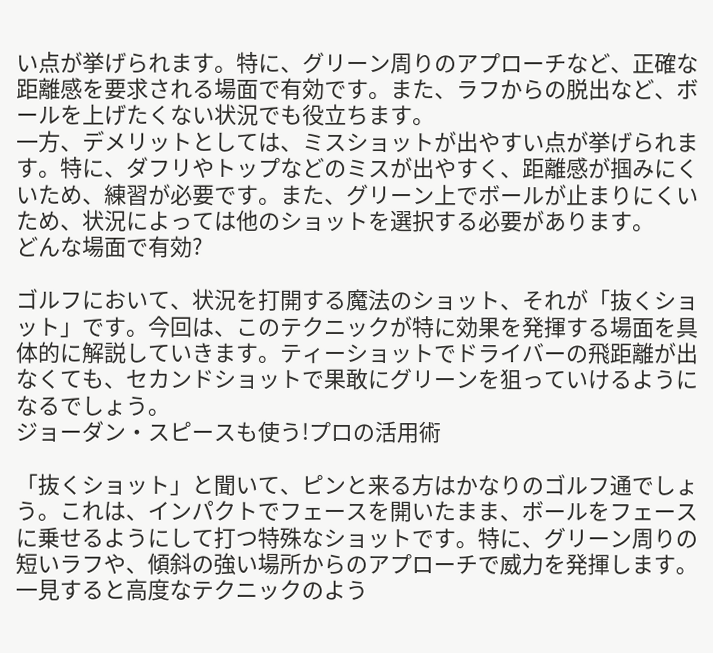い点が挙げられます。特に、グリーン周りのアプローチなど、正確な距離感を要求される場面で有効です。また、ラフからの脱出など、ボールを上げたくない状況でも役立ちます。
一方、デメリットとしては、ミスショットが出やすい点が挙げられます。特に、ダフリやトップなどのミスが出やすく、距離感が掴みにくいため、練習が必要です。また、グリーン上でボールが止まりにくいため、状況によっては他のショットを選択する必要があります。
どんな場面で有効?

ゴルフにおいて、状況を打開する魔法のショット、それが「抜くショット」です。今回は、このテクニックが特に効果を発揮する場面を具体的に解説していきます。ティーショットでドライバーの飛距離が出なくても、セカンドショットで果敢にグリーンを狙っていけるようになるでしょう。
ジョーダン・スピースも使う!プロの活用術

「抜くショット」と聞いて、ピンと来る方はかなりのゴルフ通でしょう。これは、インパクトでフェースを開いたまま、ボールをフェースに乗せるようにして打つ特殊なショットです。特に、グリーン周りの短いラフや、傾斜の強い場所からのアプローチで威力を発揮します。
一見すると高度なテクニックのよう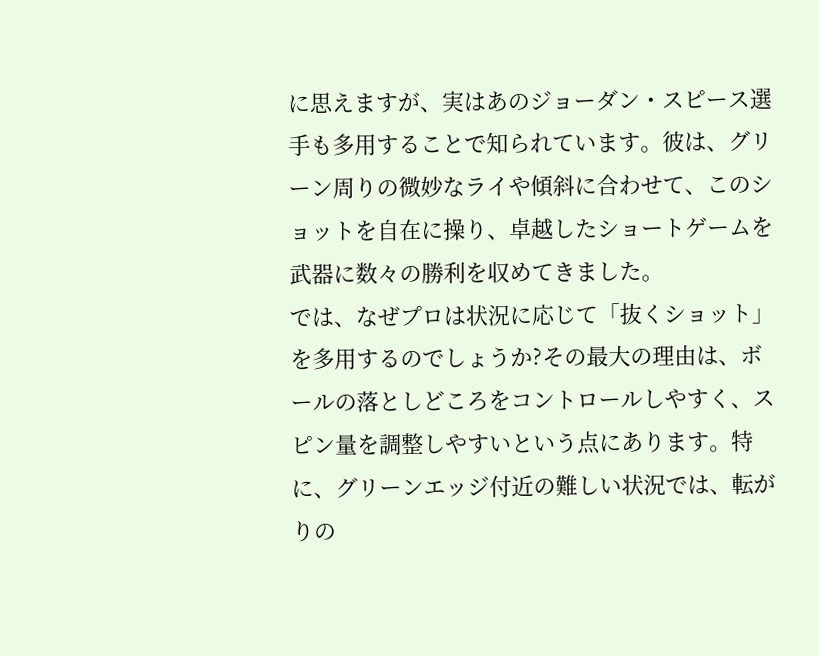に思えますが、実はあのジョーダン・スピース選手も多用することで知られています。彼は、グリーン周りの微妙なライや傾斜に合わせて、このショットを自在に操り、卓越したショートゲームを武器に数々の勝利を収めてきました。
では、なぜプロは状況に応じて「抜くショット」を多用するのでしょうか?その最大の理由は、ボールの落としどころをコントロールしやすく、スピン量を調整しやすいという点にあります。特に、グリーンエッジ付近の難しい状況では、転がりの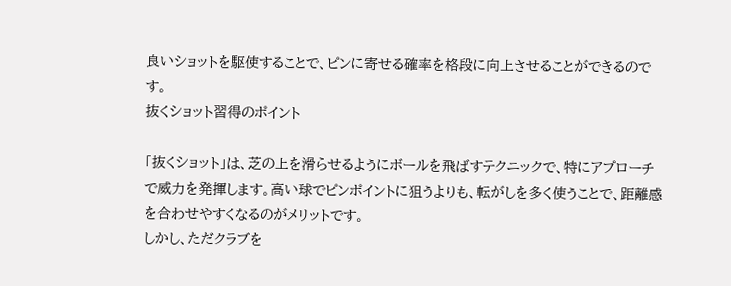良いショットを駆使することで、ピンに寄せる確率を格段に向上させることができるのです。
抜くショット習得のポイント

「抜くショット」は、芝の上を滑らせるようにボールを飛ばすテクニックで、特にアプローチで威力を発揮します。高い球でピンポイントに狙うよりも、転がしを多く使うことで、距離感を合わせやすくなるのがメリットです。
しかし、ただクラブを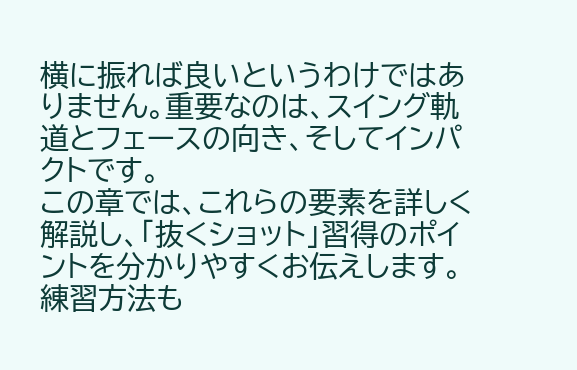横に振れば良いというわけではありません。重要なのは、スイング軌道とフェースの向き、そしてインパクトです。
この章では、これらの要素を詳しく解説し、「抜くショット」習得のポイントを分かりやすくお伝えします。練習方法も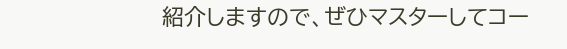紹介しますので、ぜひマスターしてコー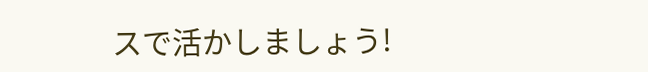スで活かしましょう!